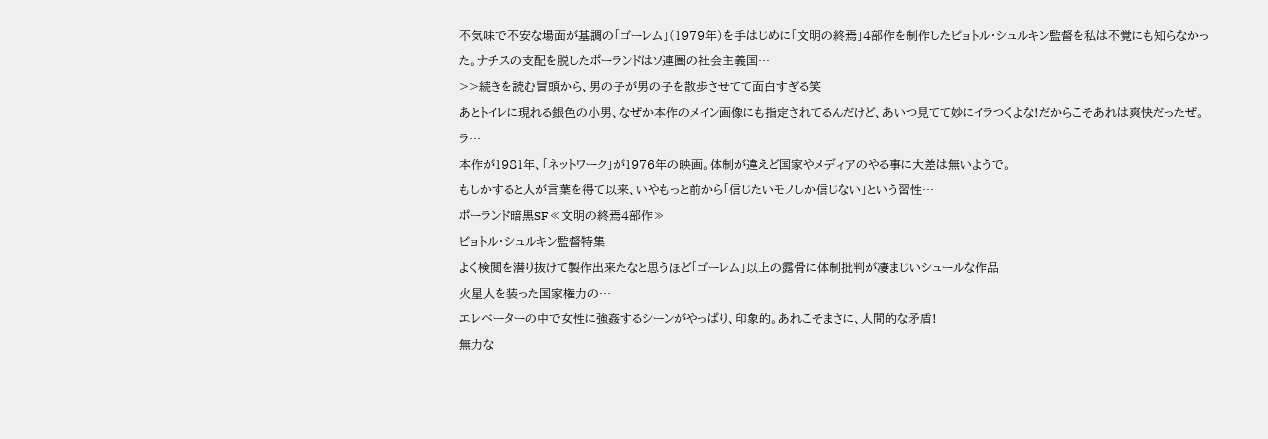不気味で不安な場面が基調の「ゴーレム」(1979年)を手はじめに「文明の終焉」4部作を制作したピョトル・シュルキン監督を私は不覚にも知らなかった。ナチスの支配を脱したポーランドはソ連圏の社会主義国…
>>続きを読む冒頭から、男の子が男の子を散歩させてて面白すぎる笑
あとトイレに現れる銀色の小男、なぜか本作のメイン画像にも指定されてるんだけど、あいつ見てて妙にイラつくよな!だからこそあれは爽快だったぜ。
ラ…
本作が1981年、「ネットワーク」が1976年の映画。体制が違えど国家やメディアのやる事に大差は無いようで。
もしかすると人が言葉を得て以来、いやもっと前から「信じたいモノしか信じない」という習性…
ポーランド暗黒SF≪文明の終焉4部作≫
ピョトル・シュルキン監督特集
よく検閲を潜り抜けて製作出来たなと思うほど「ゴーレム」以上の露骨に体制批判が凄まじいシュールな作品
火星人を装った国家権力の…
エレベーターの中で女性に強姦するシーンがやっぱり、印象的。あれこそまさに、人間的な矛盾!
無力な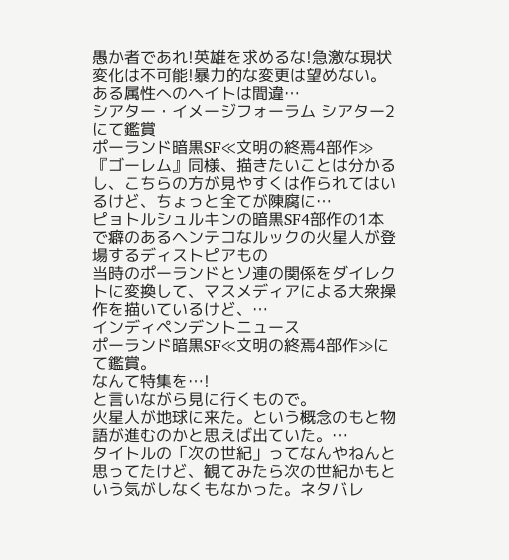愚か者であれ!英雄を求めるな!急激な現状変化は不可能!暴力的な変更は望めない。ある属性へのヘイトは間違…
シアター・イメージフォーラム シアター2にて鑑賞
ポーランド暗黒SF≪文明の終焉4部作≫
『ゴーレム』同様、描きたいことは分かるし、こちらの方が見やすくは作られてはいるけど、ちょっと全てが陳腐に…
ピョトルシュルキンの暗黒SF4部作の1本で癖のあるヘンテコなルックの火星人が登場するディストピアもの
当時のポーランドとソ連の関係をダイレクトに変換して、マスメディアによる大衆操作を描いているけど、…
インディペンデントニュース
ポーランド暗黒SF≪文明の終焉4部作≫にて鑑賞。
なんて特集を…!
と言いながら見に行くもので。
火星人が地球に来た。という概念のもと物語が進むのかと思えば出ていた。…
タイトルの「次の世紀」ってなんやねんと思ってたけど、観てみたら次の世紀かもという気がしなくもなかった。ネタバレ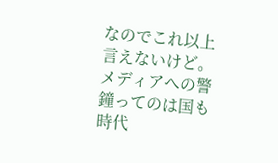なのでこれ以上言えないけど。
メディアへの警鐘ってのは国も時代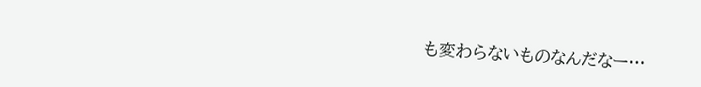も変わらないものなんだなー…